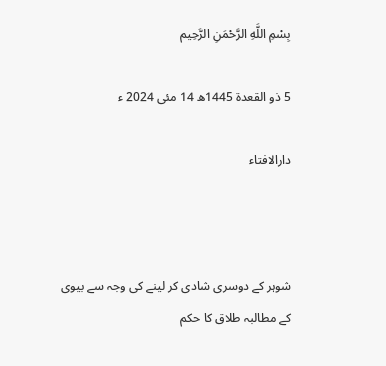بِسْمِ اللَّهِ الرَّحْمَنِ الرَّحِيم

5 ذو القعدة 1445ھ 14 مئی 2024 ء

دارالافتاء



شوہر کے دوسری شادی کر لینے کی وجہ سے بیوی کے مطالبہ طلاق کا حکم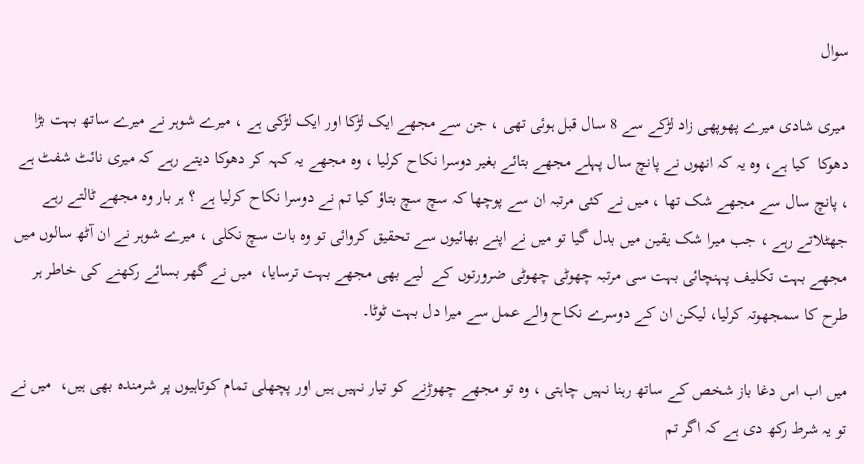سوال

 میری شادی میرے پھوپھی زاد لڑکے سے 8 سال قبل ہوئی تھی ، جن سے مجھے ایک لڑکا اور ایک لڑکی ہے ، میرے شوہر نے میرے ساتھ بہت بڑا دھوکا  کیا ہے، وہ یہ کہ انھوں نے پانچ سال پہلے مجھے بتائے بغیر دوسرا نکاح کرلیا ، وہ مجھے یہ کہہ کر دھوکا دیتے رہے کہ میری نائٹ شفٹ ہے ، پانچ سال سے مجھے شک تھا ، میں نے کئی مرتبہ ان سے پوچھا کہ سچ سچ بتاؤ کیا تم نے دوسرا نکاح کرلیا ہے ؟ ہر بار وہ مجھے ٹالتے رہے جھٹلاتے رہے ، جب میرا شک یقین میں بدل گیا تو میں نے اپنے بھائیوں سے تحقیق کروائی تو وہ بات سچ نکلی ، میرے شوہر نے ان آٹھ سالوں میں مجھے بہت تکلیف پہنچائی بہت سی مرتبہ چھوٹی چھوٹی ضرورتوں کے  لیے بھی مجھے بہت ترسایا،  میں نے گھر بسائے رکھنے کی خاطر ہر طرح کا سمجھوتہ کرلیا، لیکن ان کے دوسرے نکاح والے عمل سے میرا دل بہت ٹوٹا۔

میں اب اس دغا باز شخص کے ساتھ رہنا نہیں چاہتی ، وہ تو مجھے چھوڑنے کو تیار نہیں ہیں اور پچھلی تمام کوتاہیوں پر شرمندہ بھی ہیں،  میں نے تو یہ شرط رکھ دی ہے کہ اگر تم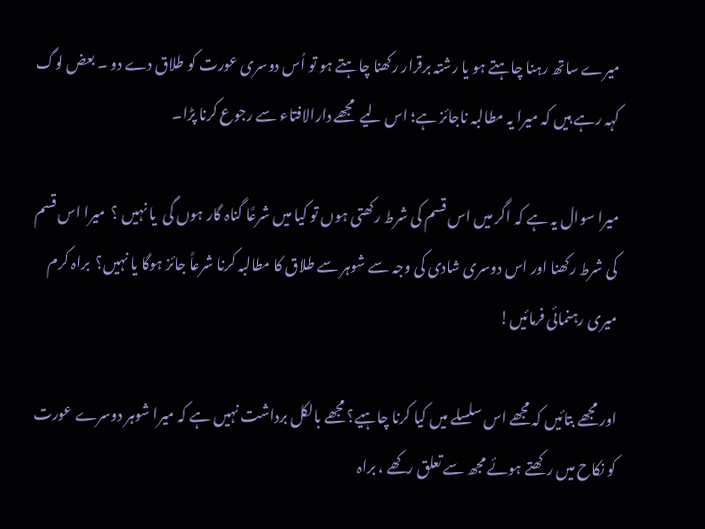میرے ساتھ رہنا چاہتے ہو یا رشتہ برقرار رکھنا چاہتے ہو تو اُس دوسری عورت کو طلاق دے دو ۔ بعض لوگ کہہ رہے ہیں کہ میرا یہ مطالبہ ناجائز ہے؛ اس لیے  مجھے دارالافتاء سے رجوع کرنا پڑا۔

میرا سوال یہ ہے کہ اگر میں اس قسم کی شرط رکھتی ہوں تو کیا میں شرعًا گناہ گار ہوں گی  یا نہیں ؟  میرا اس قسم کی شرط رکھنا اور اس دوسری شادی کی وجہ سے شوہر سے طلاق کا مطالبہ کرنا شرعاً جائز ہوگا یا نہیں؟  براہ کرم میری رہنمائی فرمائیں!

اور مجھے بتائیں کہ مجھے اس سلسلے میں کیا کرنا چاہیے؟ مجھے بالکل برداشت نہیں ہے کہ میرا شوہر دوسرے عورت کو نکاح میں رکھتے ہوئے مجھ سے تعلق رکھے ، براہ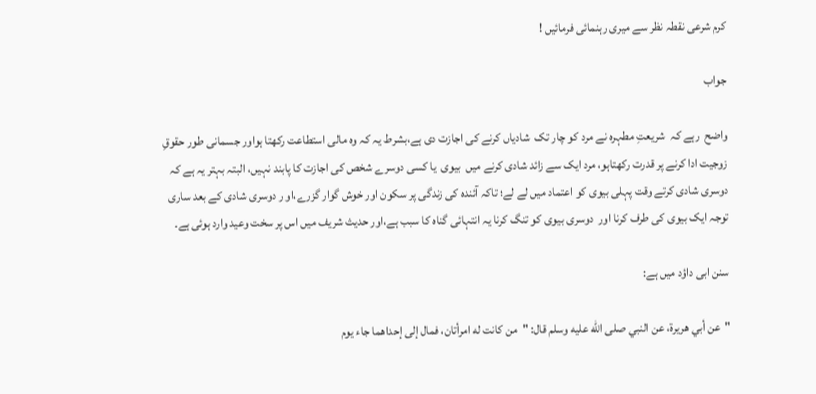کرم شرعی نقطہ نظر سے میری رہنمائی فرمائیں !

جواب

واضح  رہے کہ  شریعتِ مطہرہ نے مرد کو چار تک  شادیاں کرنے کی اجازت دی ہے،بشرط یہ کہ وہ مالی استطاعت رکھتا ہواور جسمانی طور حقوقِ زوجیت ادا کرنے پر قدرت رکھتاہو، مرد ایک سے زائد شادی کرنے میں  بیوی  یا کسی دوسرے شخص کی اجازت کا پابند نہیں، البتہ بہتر یہ ہے کہ دوسری شادی کرتے وقت پہلی بیوی کو اعتماد میں لے لے؛ تاکہ آئندہ کی زندگی پر سکون اور خوش گوار گزرے،او ر دوسری شادی کے بعد ساری توجہ ایک بیوی کی طرف کرنا اور  دوسری بیوی کو تنگ کرنا یہ انتہائی گناہ کا سبب ہے،اور حدیث شریف میں اس پر سخت وعید وارد ہوئی ہے۔

سنن ابی داؤد میں ہے:

"عن أبي هريرة، عن النبي صلى الله عليه وسلم قال: "من كانت له امرأتان، فمال إلى إحداهما جاء يوم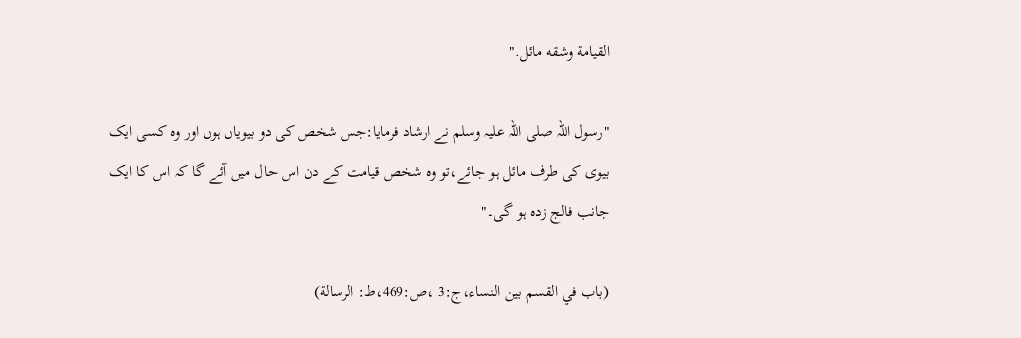القيامة ‌وشقه ‌مائل."

"رسول اللہ صلی اللہ علیہ وسلم نے ارشاد فرمایا:جس شخص کی دو بیویاں ہوں اور وہ کسی ایک بیوی کی طرف مائل ہو جائے،تو وہ شخص قیامت کے دن اس حال میں آئے گا کہ اس کا ایک جانب فالج زدہ ہو گی۔"

(باب في القسم بين النساء،ج:3 ،ص:469،ط: الرسالة)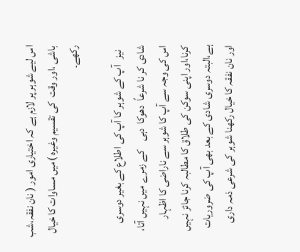اس ليے شوہر پر لازم ہے كہ اختياری امور ( نان نفقہ،شب باشی ،اور وقت  کی تقسیم وغیرہ )میں مساوات کا خیال رکھے۔

  نیز   آپ کے شوہر کا آپ کی اطلاع کے بغیر دوسری شادی کر نا شرعاً  دھوکا  دہی    کے زمرے میں نہیں آتا، اس کی وجہ سے آپ کا شوہر سے ناراضی کا اظہار کرنا،اور اپنی سوکن کی طلاق کا مطالبہ کرنا جائز نہیں ہے،البتہ دوسری شادی کے بعد بھی آپ کی ضروریات اور نان نفقہ کا خیال رکھنا شوہر کی شرعی ذمہ داری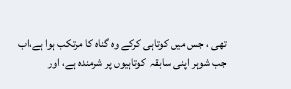تھی ، جس میں کوتاہی کرکے وہ گناہ کا مرتکب ہوا ہے،اب جب شوہر اپنی سابقہ  کوتاہیوں پر شرمندہ ہے، اور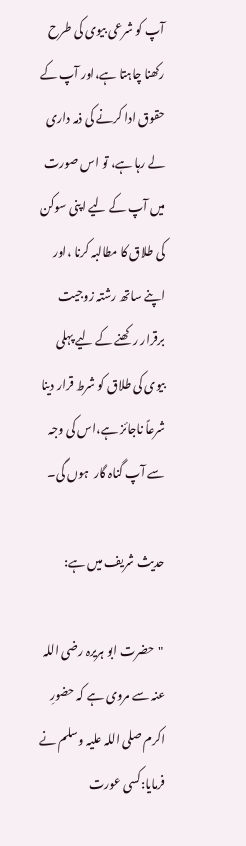آپ کو شرعی بیوی کی طرح رکھنا چاہتا ہے،اور آپ کے حقوق ادا کرنے کی ذمہ داری لے رہا ہے، تو اس صورت میں آپ کے لیے اپنی سوکن کی طلاق کا مطالبہ کرنا ،اور    اپنے ساتھ رشتہ زوجیت برقرار رکھنے کے لیے پہلی بیوی کی طلاق کو شرط قرار دینا شرعاً ناجائز ہے،اس کی وجہ سے آپ گناہ گار  ہوں گی۔

حدیث شریف میں ہے:

 "حضرت ابو ہریرہ رضی اللہ عنہ سے مروی ہے کہ حضورِ اکرم صلی اللہ علیہ وسلم نے فرمایا:کسی عورت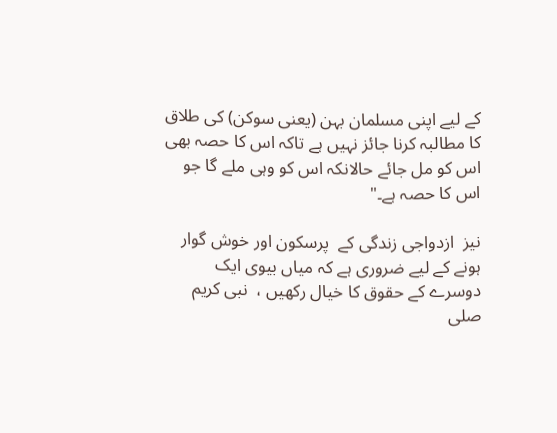کے لیے اپنی مسلمان بہن (یعنی سوکن) کی طلاق کا مطالبہ کرنا جائز نہیں ہے تاکہ اس کا حصہ بھی اس کو مل جائے حالانکہ اس کو وہی ملے گا جو اس کا حصہ ہے۔"

نیز  ازدواجی زندگی کے  پرسکون اور خوش گوار  ہونے کے لیے ضروری ہے کہ میاں بیوی ایک دوسرے کے حقوق کا خیال رکھیں ،  نبی کریم صلى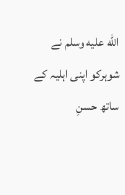الله عليه وسلم نے شوہرکو اپنی اہلیہ کے ساتھ حسنِ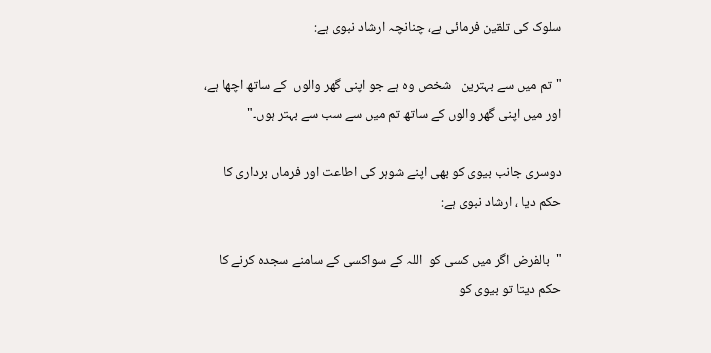سلوک کی تلقین فرمائی ہے، چنانچہ ارشاد نبوی ہے:

"تم میں سے بہترین   شخص وہ ہے جو اپنی گھر والوں  کے ساتھ اچھا ہے، اور میں اپنی گھر والوں کے ساتھ تم میں سے سب سے بہتر ہوں۔"

دوسری جانب بیوی کو بھی اپنے شوہر کی اطاعت اور فرماں برداری کا حکم دیا ، ارشاد نبوی ہے:

"  بالفرض اگر میں کسی کو  اللہ کے سواکسی کے سامنے سجدہ کرنے کا حکم دیتا تو بیوی کو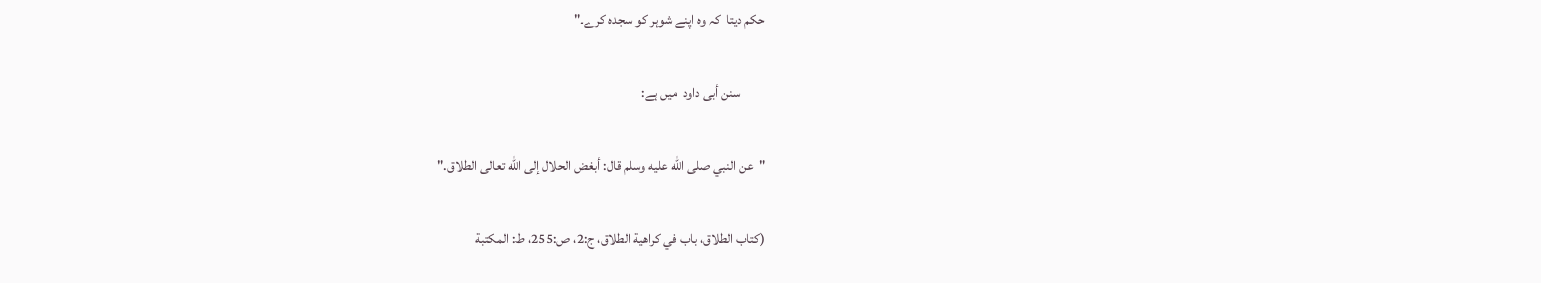حکم دیتا  کہ وہ اپنے شوہر کو سجدہ کرے۔"

         سنن أبی داود  میں ہے:

"عن النبي صلى الله عليه وسلم قال: أبغض الحلال إلى الله تعالى الطلاق."

(كتاب الطلاق، باب في كراهية الطلاق، ج:2، ص:255، ط: المكتبة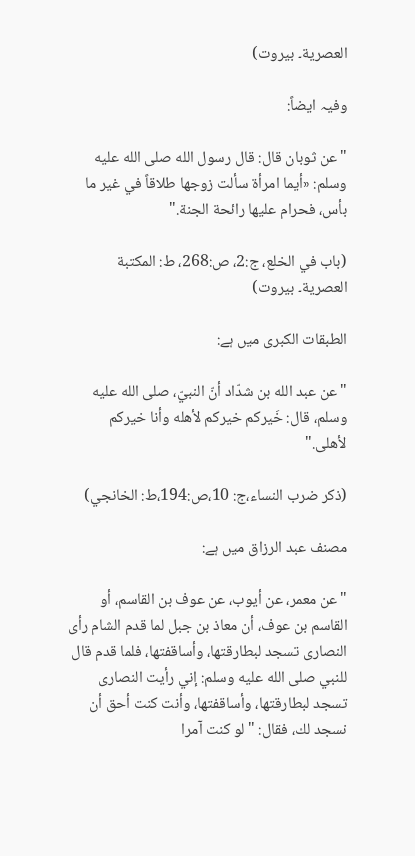العصرية۔ بيروت)

وفیہ ایضاً:

"عن ثوبان قال: قال رسول الله صلى الله عليه وسلم: «أيما امرأة سألت زوجها طلاقاً في غير ما بأس، فحرام عليها رائحة الجنة."

(باب في الخلع، ج:2، ص:268، ط: المكتبة العصرية۔ بيروت)

الطبقات الکبری میں ہے:

"عن عبد الله بن شدّاد أنّ النبيّ، صلى الله عليه وسلم، قال: خَيركم ‌خيركم ‌لأهله وأنا خيركم لأهلى."

(ذكر ضرب النساء،ج: 10،ص:194،ط: الخانجي)

مصنف عبد الرزاق میں ہے:

"عن معمر، عن أيوب، عن عوف بن القاسم، أو القاسم بن عوف، أن معاذ بن جبل لما قدم الشام رأى النصارى تسجد لبطارقتها، وأساقفتها، فلما قدم قال للنبي صلى الله عليه وسلم: إني رأيت النصارى تسجد لبطارقتها، وأساقفتها، وأنت كنت أحق أن نسجد لك، فقال: "لو كنت آمرا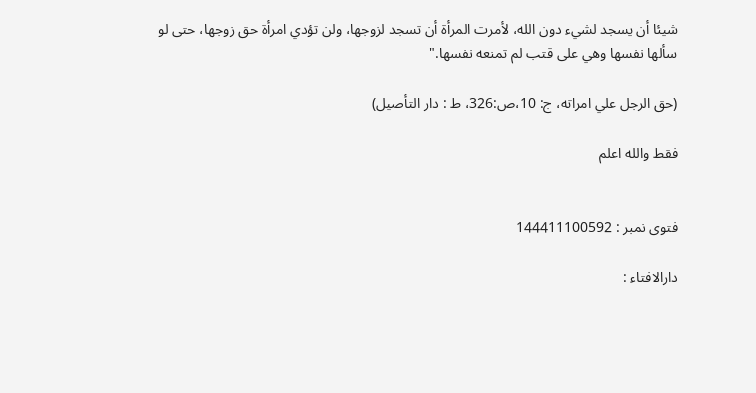شيئا أن يسجد لشيء دون الله، ‌لأمرت المرأة ‌أن ‌تسجد لزوجها، ولن تؤدي امرأة حق زوجها، حتى لو سألها نفسها وهي على قتب لم تمنعه نفسها."

(حق الرجل علي امراته، ج: 10،ص:326، ط : دار التأصيل)

فقط والله اعلم


فتوی نمبر : 144411100592

دارالافتاء :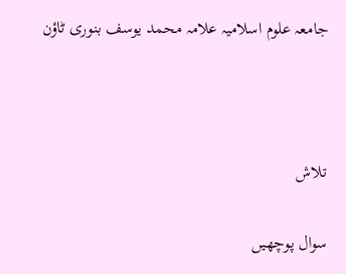جامعہ علوم اسلامیہ علامہ محمد یوسف بنوری ٹاؤن



تلاش

سوال پوچھیں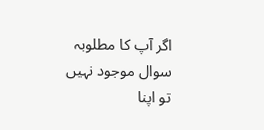اگر آپ کا مطلوبہ سوال موجود نہیں تو اپنا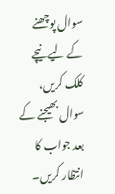سوال پوچھنے کے لیے نیچے کلک کریں، سوال بھیجنے کے بعد جواب کا انتظار کریں۔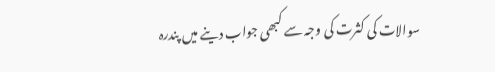سوالات کی کثرت کی وجہ سے کبھی جواب دینے میں پندرہ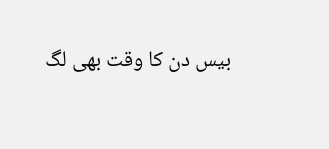بیس دن کا وقت بھی لگ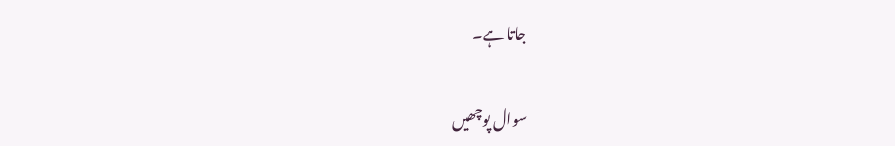جاتا ہے۔

سوال پوچھیں